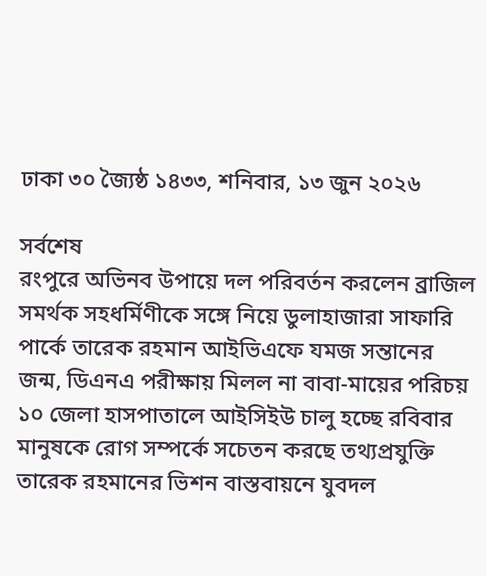ঢাকা ৩০ জ্যৈষ্ঠ ১৪৩৩, শনিবার, ১৩ জুন ২০২৬

সর্বশেষ
রংপুরে অভিনব উপায়ে দল পরিবর্তন করলেন ব্রাজিল সমর্থক সহধর্মিণীকে সঙ্গে নিয়ে ডুলাহাজারা সাফারি পার্কে তারেক রহমান আইভিএফে যমজ সন্তানের জন্ম, ডিএনএ পরীক্ষায় মিলল না বাবা-মায়ের পরিচয় ১০ জেলা হাসপাতালে আইসিইউ চালু হচ্ছে রবিবার মানুষকে রোগ সম্পর্কে সচেতন করছে তথ্যপ্রযুক্তি তারেক রহমানের ভিশন বাস্তবায়নে যুবদল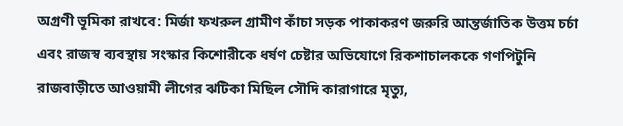অগ্রণী ভূমিকা রাখবে: মির্জা ফখরুল গ্রামীণ কাঁচা সড়ক পাকাকরণ জরুরি আন্তর্জাতিক উত্তম চর্চা এবং রাজস্ব ব্যবস্থায় সংস্কার কিশোরীকে ধর্ষণ চেষ্টার অভিযোগে রিকশাচালককে গণপিটুনি রাজবাড়ীতে আওয়ামী লীগের ঝটিকা মিছিল সৌদি কারাগারে মৃত্যু,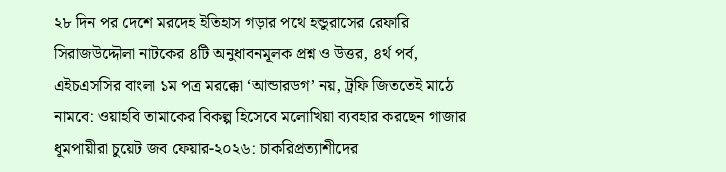২৮ দিন পর দেশে মরদেহ ইতিহাস গড়ার পথে হন্ডুরাসের রেফারি সিরাজউদ্দৌলা নাটকের ৪টি অনুধাবনমূলক প্রশ্ন ও উত্তর, ৪র্থ পর্ব, এইচএসসির বাংলা ১ম পত্র মরক্কো ‘আন্ডারডগ’ নয়, ট্রফি জিততেই মাঠে নামবে: ওয়াহবি তামাকের বিকল্প হিসেবে মলোখিয়া ব্যবহার করছেন গাজার ধূমপায়ীরা চুয়েট জব ফেয়ার-২০২৬: চাকরিপ্রত্যাশীদের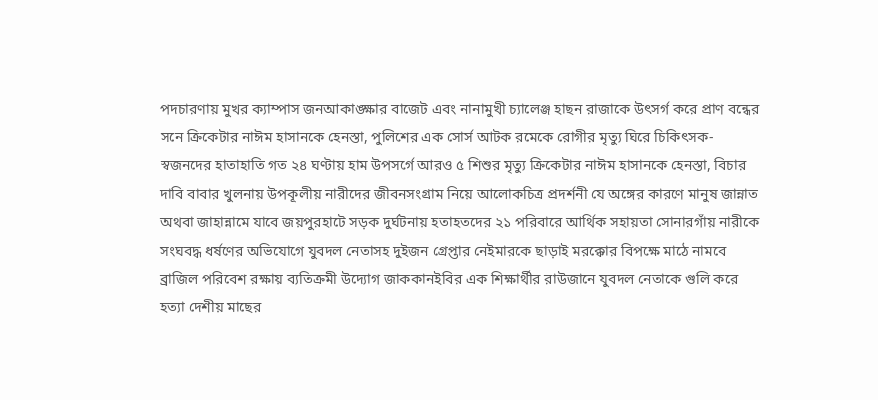পদচারণায় মুখর ক্যাম্পাস জনআকাঙ্ক্ষার বাজেট এবং নানামুখী চ্যালেঞ্জ হাছন রাজাকে উৎসর্গ করে প্রাণ বন্ধের সনে ক্রিকেটার নাঈম হাসানকে হেনস্তা, পুলিশের এক সোর্স আটক রমেকে রোগীর মৃত্যু ঘিরে চিকিৎসক-স্বজনদের হাতাহাতি গত ২৪ ঘণ্টায় হাম উপসর্গে আরও ৫ শিশুর মৃত্যু ক্রিকেটার নাঈম হাসানকে হেনস্তা, বিচার দাবি বাবার খুলনায় উপকূলীয় নারীদের জীবনসংগ্রাম নিয়ে আলোকচিত্র প্রদর্শনী যে অঙ্গের কারণে মানুষ জান্নাত অথবা জাহান্নামে যাবে জয়পুরহাটে সড়ক দুর্ঘটনায় হতাহতদের ২১ পরিবারে আর্থিক সহায়তা সোনারগাঁয় নারীকে সংঘবদ্ধ ধর্ষণের অভিযোগে যুবদল নেতাসহ দুইজন গ্রেপ্তার নেইমারকে ছাড়াই মরক্কোর বিপক্ষে মাঠে নামবে ব্রাজিল পরিবেশ রক্ষায় ব্যতিক্রমী উদ্যোগ জাককানইবির এক শিক্ষার্থীর রাউজানে যুবদল নেতাকে গুলি করে হত্যা দেশীয় মাছের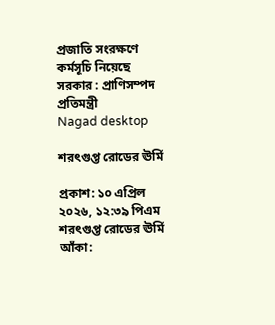প্রজাতি সংরক্ষণে কর্মসূচি নিয়েছে সরকার : প্রাণিসম্পদ প্রতিমন্ত্রী
Nagad desktop

শরৎগুপ্ত রোডের ঊর্মি

প্রকাশ: ১০ এপ্রিল ২০২৬, ১২:৩৯ পিএম
শরৎগুপ্ত রোডের ঊর্মি
আঁকা: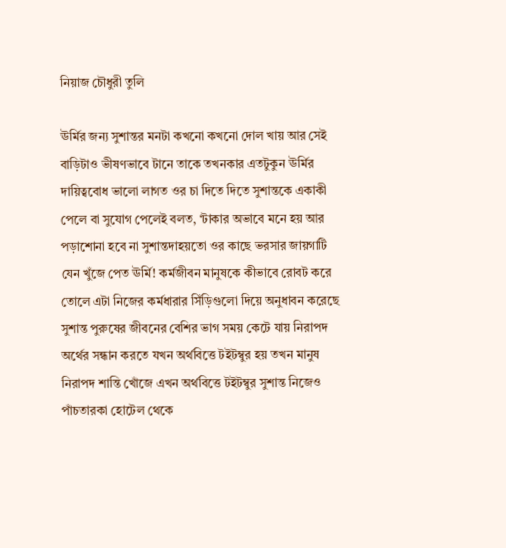নিয়াজ চৌধুরী তুলি

ঊর্মির জন্য সুশান্তর মনটা কখনো কখনো দোল খায় আর সেই বাড়িটাও ভীষণভাবে টানে তাকে তখনকার এতটুকুন ঊর্মির দায়িত্ববোধ ভালো লাগত ওর চা দিতে দিতে সুশান্তকে একাকী পেলে বা সুযোগ পেলেই বলত, ‘টাকার অভাবে মনে হয় আর পড়াশোনা হবে না সুশান্তদাহয়তো ওর কাছে ভরসার জায়গাটি যেন খুঁজে পেত ঊর্মি! কর্মজীবন মানুষকে কীভাবে রোবট করে তোলে এটা নিজের কর্মধারার সিঁড়িগুলো দিয়ে অনুধাবন করেছে সুশান্ত পুরুষের জীবনের বেশির ভাগ সময় কেটে যায় নিরাপদ অর্থের সন্ধান করতে যখন অর্থবিত্তে টইটম্বুর হয় তখন মানুষ নিরাপদ শান্তি খোঁজে এখন অর্থবিত্তে টইটম্বুর সুশান্ত নিজেও পাঁচতারকা হোটেল থেকে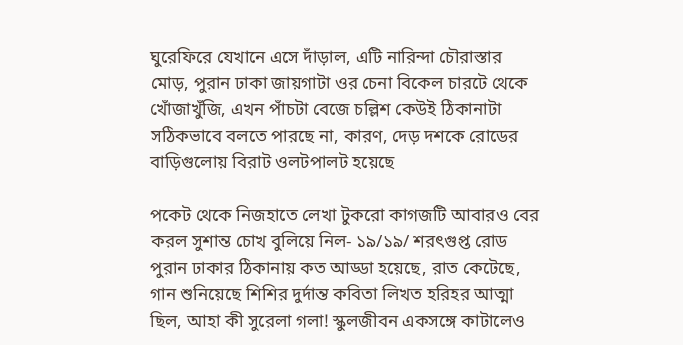ঘুরেফিরে যেখানে এসে দাঁড়াল, এটি নারিন্দা চৌরাস্তার মোড়, পুরান ঢাকা জায়গাটা ওর চেনা বিকেল চারটে থেকে খোঁজাখুঁজি, এখন পাঁচটা বেজে চল্লিশ কেউই ঠিকানাটা সঠিকভাবে বলতে পারছে না, কারণ, দেড় দশকে রোডের বাড়িগুলোয় বিরাট ওলটপালট হয়েছে

পকেট থেকে নিজহাতে লেখা টুকরো কাগজটি আবারও বের করল সুশান্ত চোখ বুলিয়ে নিল- ১৯/১৯/ শরৎগুপ্ত রোড পুরান ঢাকার ঠিকানায় কত আড্ডা হয়েছে, রাত কেটেছে, গান শুনিয়েছে শিশির দুর্দান্ত কবিতা লিখত হরিহর আত্মা ছিল, আহা কী সুরেলা গলা! স্কুলজীবন একসঙ্গে কাটালেও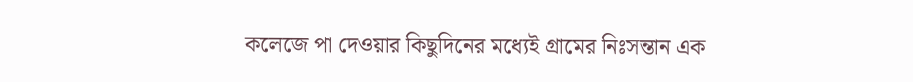কলেজে পা দেওয়ার কিছুদিনের মধ্যেই গ্রামের নিঃসন্তান এক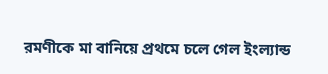রমণীকে মা বানিয়ে প্রথমে চলে গেল ইংল্যান্ড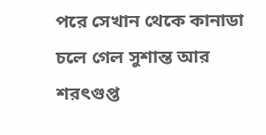পরে সেখান থেকে কানাডা চলে গেল সুশান্ত আর শরৎগুপ্ত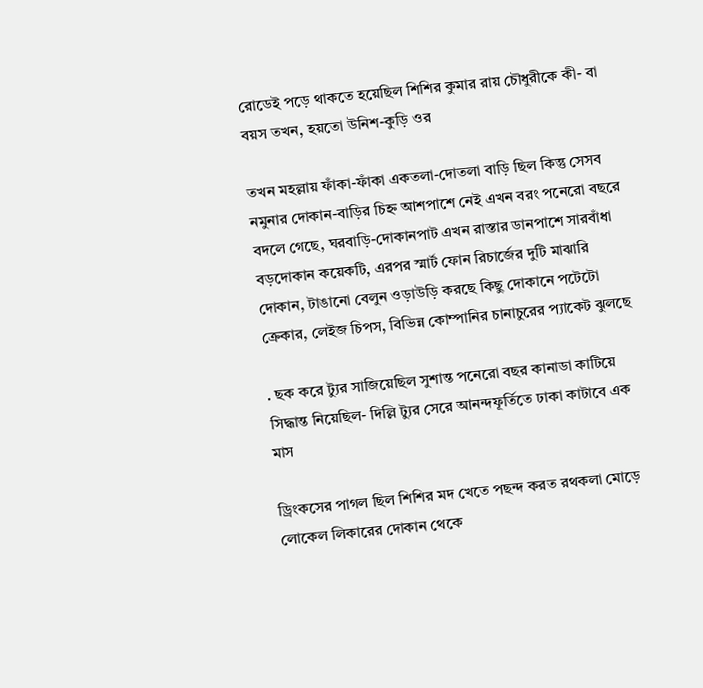রোডেই পড়ে থাকতে হয়েছিল শিশির কুমার রায় চৌধুরীকে কী- বা বয়স তখন, হয়তো উনিশ-কুড়ি ওর

তখন মহল্লায় ফাঁকা-ফাঁকা একতলা-দোতলা বাড়ি ছিল কিন্তু সেসব নমুনার দোকান-বাড়ির চিহ্ন আশপাশে নেই এখন বরং পনেরো বছরে বদলে গেছে, ঘরবাড়ি-দোকানপাট এখন রাস্তার ডানপাশে সারবাঁধা বড়দোকান কয়েকটি, এরপর স্মার্ট ফোন রিচার্জের দুটি মাঝারি দোকান, টাঙানো বেলুন ওড়াউড়ি করছে কিছু দোকানে পটেটো ক্রেকার, লেইজ চিপস, বিভিন্ন কোম্পানির চানাচুরের প্যাকেট ঝুলছে

. ছক করে ট্যুর সাজিয়েছিল সুশান্ত পনেরো বছর কানাডা কাটিয়ে সিদ্ধান্ত নিয়েছিল- দিল্লি ট্যুর সেরে আনন্দফূর্তিতে ঢাকা কাটাবে এক মাস

ড্রিংকসের পাগল ছিল শিশির মদ খেতে পছন্দ করত রথকলা মোড়ে লোকেল লিকারের দোকান থেকে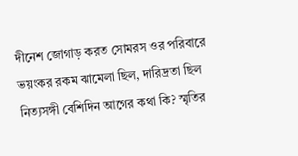দীনেশ জোগাড় করত সোমরস ওর পরিবারে ভয়ংকর রকম ঝামেলা ছিল, দারিদ্রতা ছিল নিত্যসঙ্গী বেশিদিন আগের কথা কি? স্মৃতির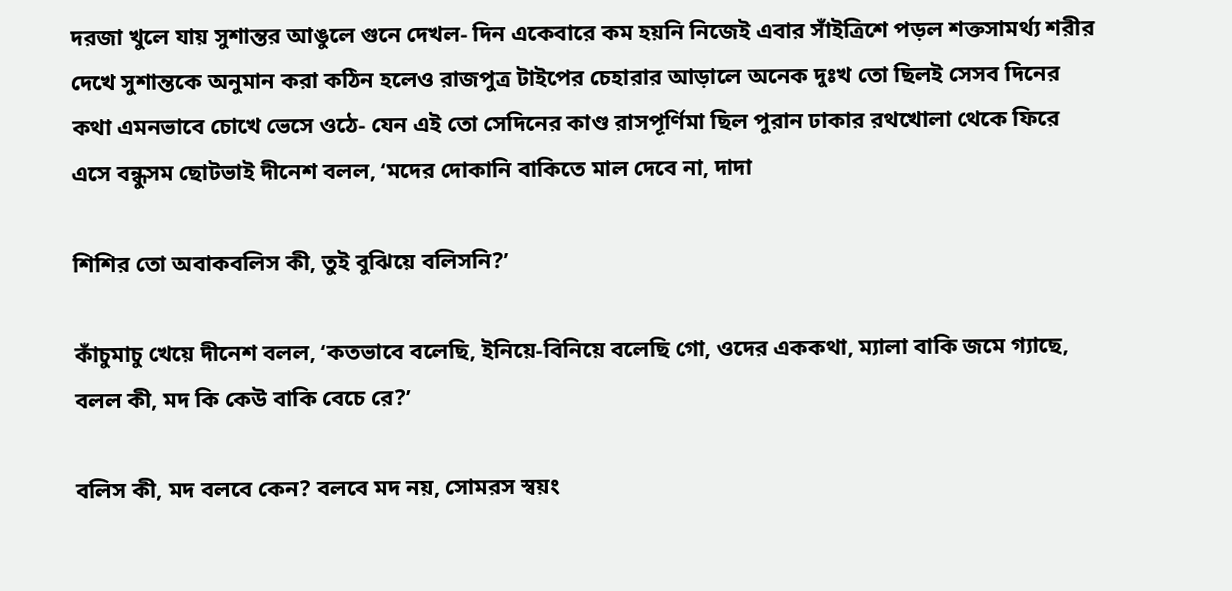দরজা খুলে যায় সুশান্তর আঙুলে গুনে দেখল- দিন একেবারে কম হয়নি নিজেই এবার সাঁইত্রিশে পড়ল শক্তসামর্থ্য শরীর দেখে সুশান্তকে অনুমান করা কঠিন হলেও রাজপুত্র টাইপের চেহারার আড়ালে অনেক দুঃখ তো ছিলই সেসব দিনের কথা এমনভাবে চোখে ভেসে ওঠে- যেন এই তো সেদিনের কাণ্ড রাসপূর্ণিমা ছিল পুরান ঢাকার রথখোলা থেকে ফিরে এসে বন্ধুসম ছোটভাই দীনেশ বলল, ‘মদের দোকানি বাকিতে মাল দেবে না, দাদা

শিশির তো অবাকবলিস কী, তুই বুঝিয়ে বলিসনি?’

কাঁচুমাচু খেয়ে দীনেশ বলল, ‘কতভাবে বলেছি, ইনিয়ে-বিনিয়ে বলেছি গো, ওদের এককথা, ম্যালা বাকি জমে গ্যাছে, বলল কী, মদ কি কেউ বাকি বেচে রে?’

বলিস কী, মদ বলবে কেন? বলবে মদ নয়, সোমরস স্বয়ং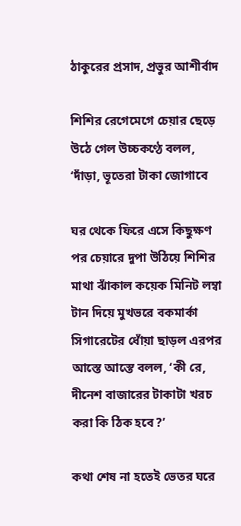ঠাকুরের প্রসাদ, প্রভুর আশীর্বাদ

শিশির রেগেমেগে চেয়ার ছেড়ে উঠে গেল উচ্চকণ্ঠে বলল, ‘দাঁড়া, ভূতেরা টাকা জোগাবে

ঘর থেকে ফিরে এসে কিছুক্ষণ পর চেয়ারে দুপা উঠিয়ে শিশির মাথা ঝাঁকাল কয়েক মিনিট লম্বা টান দিয়ে মুখভরে বকমার্কা সিগারেটের ধোঁয়া ছাড়ল এরপর আস্তে আস্তে বলল, ‘কী রে, দীনেশ বাজারের টাকাটা খরচ করা কি ঠিক হবে?’

কথা শেষ না হতেই ভেতর ঘরে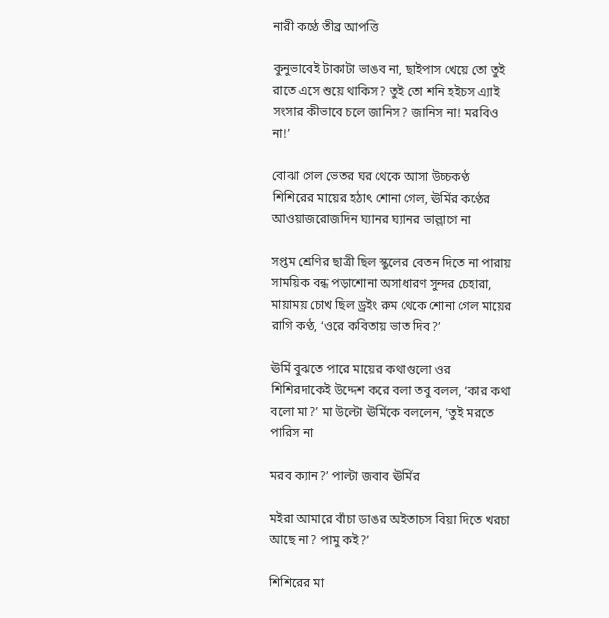নারী কণ্ঠে তীব্র আপত্তি

কুনুভাবেই টাকাটা ভাঙব না, ছাইপাস খেয়ে তো তুই রাতে এসে শুয়ে থাকিস? তুই তো শনি হইচস এ্যাই সংসার কীভাবে চলে জানিস? জানিস না! মরবিও না!’

বোঝা গেল ভেতর ঘর থেকে আসা উচ্চকণ্ঠ শিশিরের মায়ের হঠাৎ শোনা গেল, ঊর্মির কণ্ঠের আওয়াজরোজদিন ঘ্যানর ঘ্যানর ভাল্লাগে না

সপ্তম শ্রেণির ছাত্রী ছিল স্কুলের বেতন দিতে না পারায় সাময়িক বন্ধ পড়াশোনা অসাধারণ সুন্দর চেহারা, মায়াময় চোখ ছিল ড্রইং রুম থেকে শোনা গেল মায়ের রাগি কণ্ঠ, ‘ওরে কবিতায় ভাত দিব?’

ঊর্মি বুঝতে পারে মায়ের কথাগুলো ওর শিশিরদাকেই উদ্দেশ করে বলা তবু বলল, ‘কার কথা বলো মা?’ মা উল্টো ঊর্মিকে বললেন, ‘তুই মরতে পারিস না

মরব ক্যান?’ পাল্টা জবাব ঊর্মির

মইরা আমারে বাঁচা ডাঙর অইতাচস বিয়া দিতে খরচা আছে না? পামু কই?’

শিশিরের মা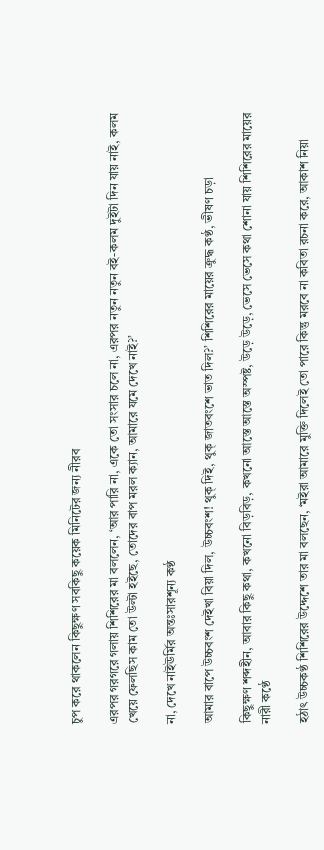চুপ করে থাকলেন কিছুক্ষণ সবকিছু কয়েক মিনিটের জন্য নীরব

এরপর গরগরে গলায় শিশিরের মা বললেন, ‘আর পারি না, একে তো সংসার চলে না, এরপর নতুন নতুন বই-কলম দুইটা দিন যায় নাই, কলম খেয়ে ফেলছিস কাম তো উল্টা হইছে, তোদের বাপ মরল ক্যান, আমারে যমে দেখে নাই?’

না, দেখে নাইঊর্মির অন্তঃসারশূন্য কণ্ঠ

আমার বাপে উচ্চবংশ দেইখা বিয়া দিল, উচ্চবংশ! থুক্ দিই, থুক্ জাতবংশে ভাত দিল?’ শিশিরের মায়ের ক্রুদ্ধ কণ্ঠ, ভীষণ চড়া

কিছুক্ষণ শব্দহীন, আবার কিছু কথা, কখনো বিড়বিড়, কখনো আস্তে আস্তে অস্পষ্ট, উড়ে উড়ে, ভেসে ভেসে কথা শোনা যায় শিশিরের মায়ের নারী কণ্ঠে

হঠাৎ উচ্চকণ্ঠ শিশিরের উদ্দেশে তার মা বলছেন, ‘মইরা আমারে মুক্তি দিলেই তো পারে কিন্তু মরবে না কবিতা রচনা করে, আকাশ নিয়া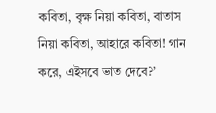কবিতা, বৃক্ষ নিয়া কবিতা, বাতাস নিয়া কবিতা, আহারে কবিতা! গান করে, এইসবে ভাত দেবে?’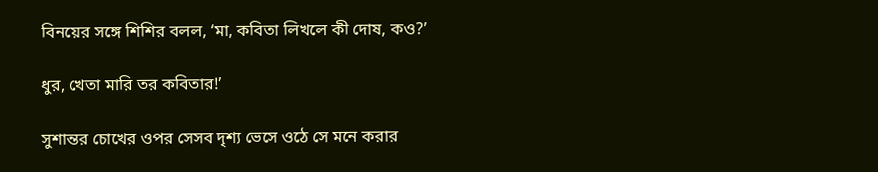বিনয়ের সঙ্গে শিশির বলল, ‘মা, কবিতা লিখলে কী দোষ, কও?’

ধুর, খেতা মারি তর কবিতার!’

সুশান্তর চোখের ওপর সেসব দৃশ্য ভেসে ওঠে সে মনে করার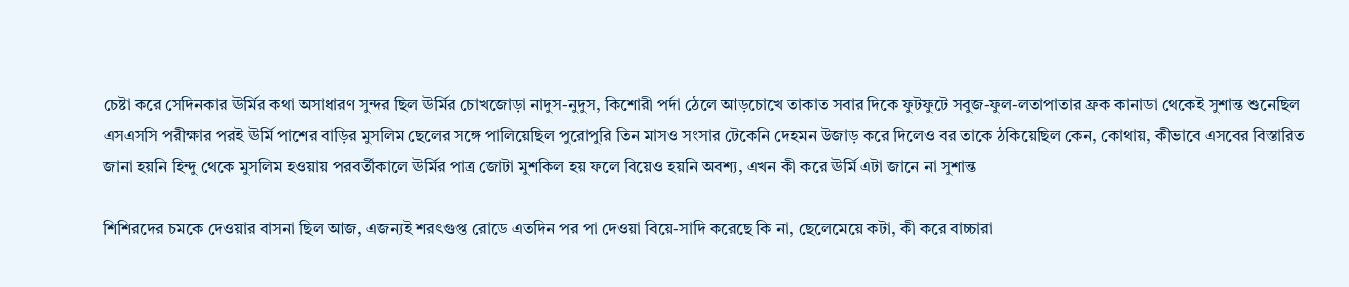চেষ্টা করে সেদিনকার ঊর্মির কথা অসাধারণ সুন্দর ছিল ঊর্মির চোখজোড়া নাদুস-নুদুস, কিশোরী পর্দা ঠেলে আড়চোখে তাকাত সবার দিকে ফুটফুটে সবুজ-ফুল-লতাপাতার ফ্রক কানাডা থেকেই সুশান্ত শুনেছিল এসএসসি পরীক্ষার পরই ঊর্মি পাশের বাড়ির মুসলিম ছেলের সঙ্গে পালিয়েছিল পুরোপুরি তিন মাসও সংসার টেকেনি দেহমন উজাড় করে দিলেও বর তাকে ঠকিয়েছিল কেন, কোথায়, কীভাবে এসবের বিস্তারিত জানা হয়নি হিন্দু থেকে মুসলিম হওয়ায় পরবর্তীকালে ঊর্মির পাত্র জোটা মুশকিল হয় ফলে বিয়েও হয়নি অবশ্য, এখন কী করে ঊর্মি এটা জানে না সুশান্ত

শিশিরদের চমকে দেওয়ার বাসনা ছিল আজ, এজন্যই শরৎগুপ্ত রোডে এতদিন পর পা দেওয়া বিয়ে-সাদি করেছে কি না, ছেলেমেয়ে কটা, কী করে বাচ্চারা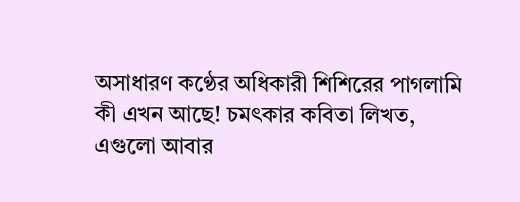অসাধারণ কণ্ঠের অধিকারী শিশিরের পাগলামি কী এখন আছে! চমৎকার কবিতা লিখত, এগুলো আবার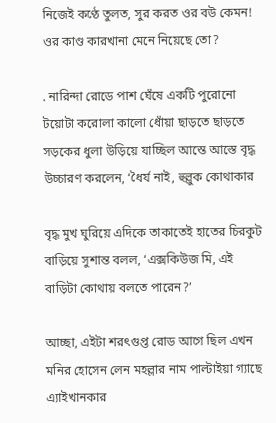নিজেই কণ্ঠে তুলত, সুর করত ওর বউ কেমন! ওর কাণ্ড কারখানা মেনে নিয়েছে তো?

. নারিন্দা রোডে পাশ ঘেঁষে একটি পুরোনো টয়োটা করোলা কালো ধোঁয়া ছাড়তে ছাড়তে সড়কের ধুলা উড়িয়ে যাচ্ছিল আস্তে আস্তে বৃদ্ধ উচ্চারণ করলেন, ‘ধৈর্য নাই, হুল্লুক কোথাকার

বৃদ্ধ মুখ ঘুরিয়ে এদিকে তাকাতেই হাতের চিরকুট বাড়িয়ে সুশান্ত বলল, ‘এক্সকিউজ মি, এই বাড়িটা কোথায় বলতে পারেন?’

আচ্ছা, এইটা শরৎগুপ্ত রোড আগে ছিল এখন মনির হোসেন লেন মহল্লার নাম পাল্টাইয়া গ্যাছে এ্যাইখানকার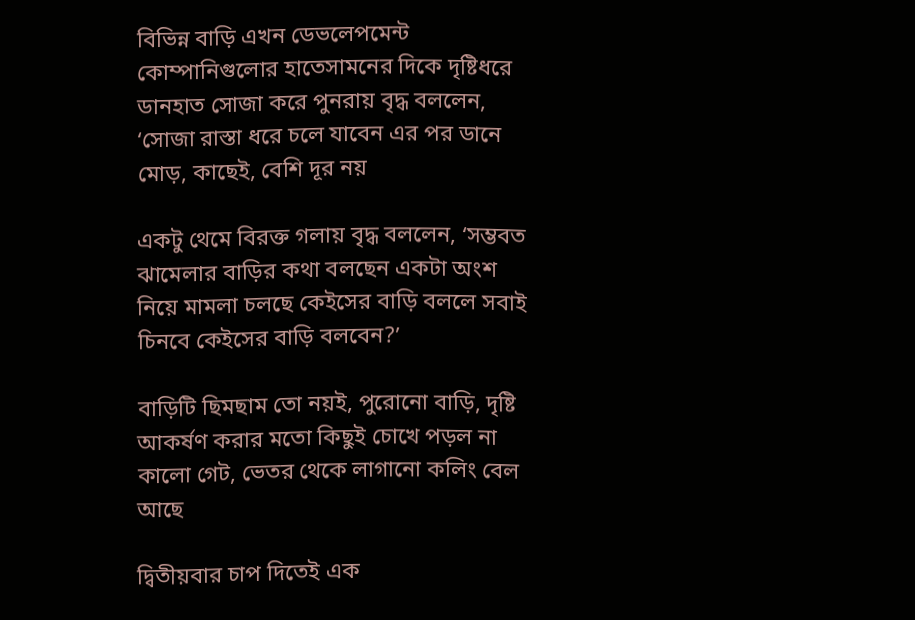বিভিন্ন বাড়ি এখন ডেভলেপমেন্ট কোম্পানিগুলোর হাতেসামনের দিকে দৃষ্টিধরে ডানহাত সোজা করে পুনরায় বৃদ্ধ বললেন, ‘সোজা রাস্তা ধরে চলে যাবেন এর পর ডানে মোড়, কাছেই, বেশি দূর নয়

একটু থেমে বিরক্ত গলায় বৃদ্ধ বললেন, ‘সম্ভবত ঝামেলার বাড়ির কথা বলছেন একটা অংশ নিয়ে মামলা চলছে কেইসের বাড়ি বললে সবাই চিনবে কেইসের বাড়ি বলবেন?’

বাড়িটি ছিমছাম তো নয়ই, পুরোনো বাড়ি, দৃষ্টি আকর্ষণ করার মতো কিছুই চোখে পড়ল না কালো গেট, ভেতর থেকে লাগানো কলিং বেল আছে

দ্বিতীয়বার চাপ দিতেই এক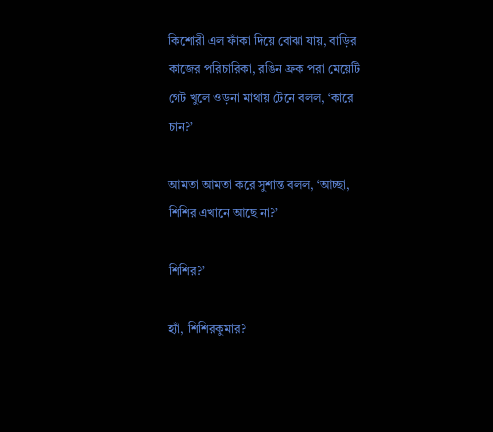কিশোরী এল ফাঁকা দিয়ে বোঝা যায়, বাড়ির কাজের পরিচারিকা, রঙিন ফ্রক পরা মেয়েটি গেট খুলে ওড়না মাথায় টেনে বলল, ‘কারে চান?’

আমতা আমতা করে সুশান্ত বলল, ‘আচ্ছা, শিশির এখানে আছে না?’

শিশির?’

হ্যাঁ, শিশিরকুমার?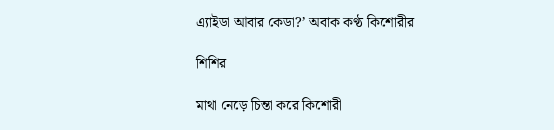এ্যাইডা আবার কেডা?’ অবাক কণ্ঠ কিশোরীর

শিশির

মাথা নেড়ে চিন্তা করে কিশোরী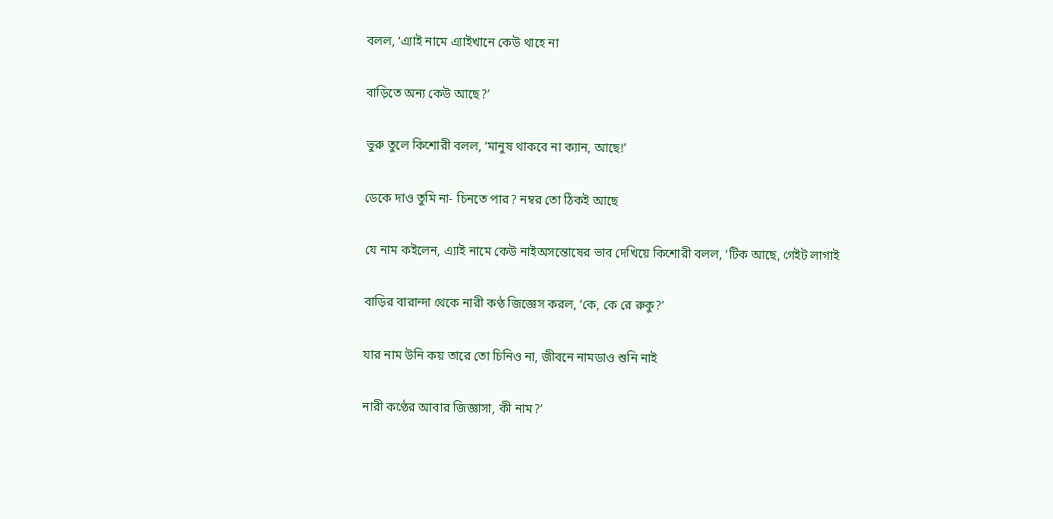বলল, ‘এ্যাই নামে এ্যাইখানে কেউ থাহে না

বাড়িতে অন্য কেউ আছে?’

ভুরু তুলে কিশোরী বলল, ‘মানুষ থাকবে না ক্যান, আছে!’

ডেকে দাও তুমি না- চিনতে পার? নম্বর তো ঠিকই আছে

যে নাম কইলেন, এ্যাই নামে কেউ নাইঅসন্তোষের ভাব দেখিয়ে কিশোরী বলল, ‘টিক আছে, গেইট লাগাই

বাড়ির বারান্দা থেকে নারী কণ্ঠ জিজ্ঞেস করল, ‘কে, কে রে রুকু?’

যার নাম উনি কয় তারে তো চিনিও না, জীবনে নামডাও শুনি নাই

নারী কণ্ঠের আবার জিজ্ঞাসা, কী নাম?’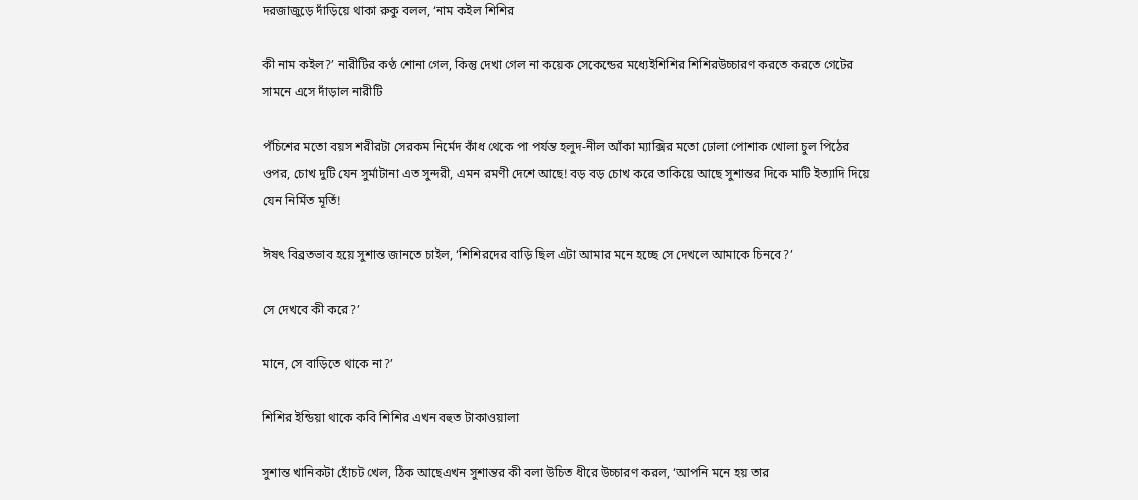দরজাজুড়ে দাঁড়িয়ে থাকা রুকু বলল, ‘নাম কইল শিশির

কী নাম কইল?’ নারীটির কণ্ঠ শোনা গেল, কিন্তু দেখা গেল না কয়েক সেকেন্ডের মধ্যেইশিশির শিশিরউচ্চারণ করতে করতে গেটের সামনে এসে দাঁড়াল নারীটি

পঁচিশের মতো বয়স শরীরটা সেরকম নির্মেদ কাঁধ থেকে পা পর্যন্ত হলুদ-নীল আঁকা ম্যাক্সির মতো ঢোলা পোশাক খোলা চুল পিঠের ওপর, চোখ দুটি যেন সুর্মাটানা এত সুন্দরী, এমন রমণী দেশে আছে! বড় বড় চোখ করে তাকিয়ে আছে সুশান্তর দিকে মাটি ইত্যাদি দিয়ে যেন নির্মিত মূর্তি!

ঈষৎ বিব্রতভাব হয়ে সুশান্ত জানতে চাইল, ‘শিশিরদের বাড়ি ছিল এটা আমার মনে হচ্ছে সে দেখলে আমাকে চিনবে?’

সে দেখবে কী করে?’

মানে, সে বাড়িতে থাকে না?’

শিশির ইন্ডিয়া থাকে কবি শিশির এখন বহুত টাকাওয়ালা

সুশান্ত খানিকটা হোঁচট খেল, ঠিক আছেএখন সুশান্তর কী বলা উচিত ধীরে উচ্চারণ করল, ‘আপনি মনে হয় তার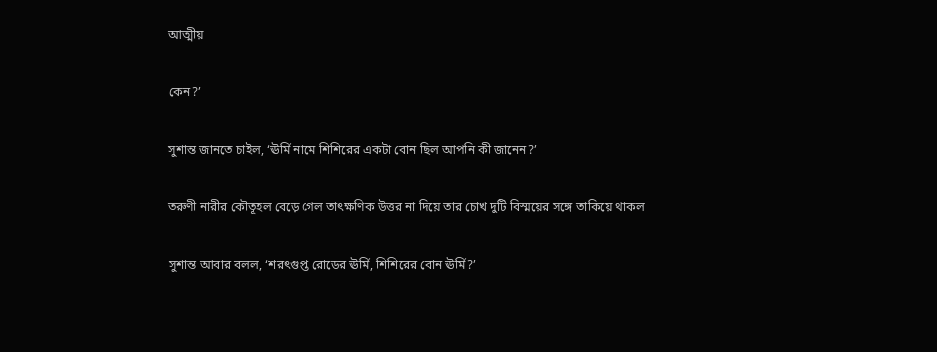আত্মীয়

কেন?’

সুশান্ত জানতে চাইল, ‘ঊর্মি নামে শিশিরের একটা বোন ছিল আপনি কী জানেন?’

তরুণী নারীর কৌতূহল বেড়ে গেল তাৎক্ষণিক উত্তর না দিয়ে তার চোখ দুটি বিস্ময়ের সঙ্গে তাকিয়ে থাকল

সুশান্ত আবার বলল, ‘শরৎগুপ্ত রোডের ঊর্মি, শিশিরের বোন ঊর্মি?’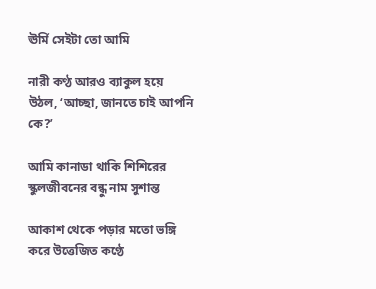ঊর্মি সেইটা তো আমি

নারী কণ্ঠ আরও ব্যাকুল হয়ে উঠল, ‘আচ্ছা, জানতে চাই আপনি কে?’

আমি কানাডা থাকি শিশিরের স্কুলজীবনের বন্ধু নাম সুশান্ত

আকাশ থেকে পড়ার মতো ভঙ্গি করে উত্তেজিত কণ্ঠে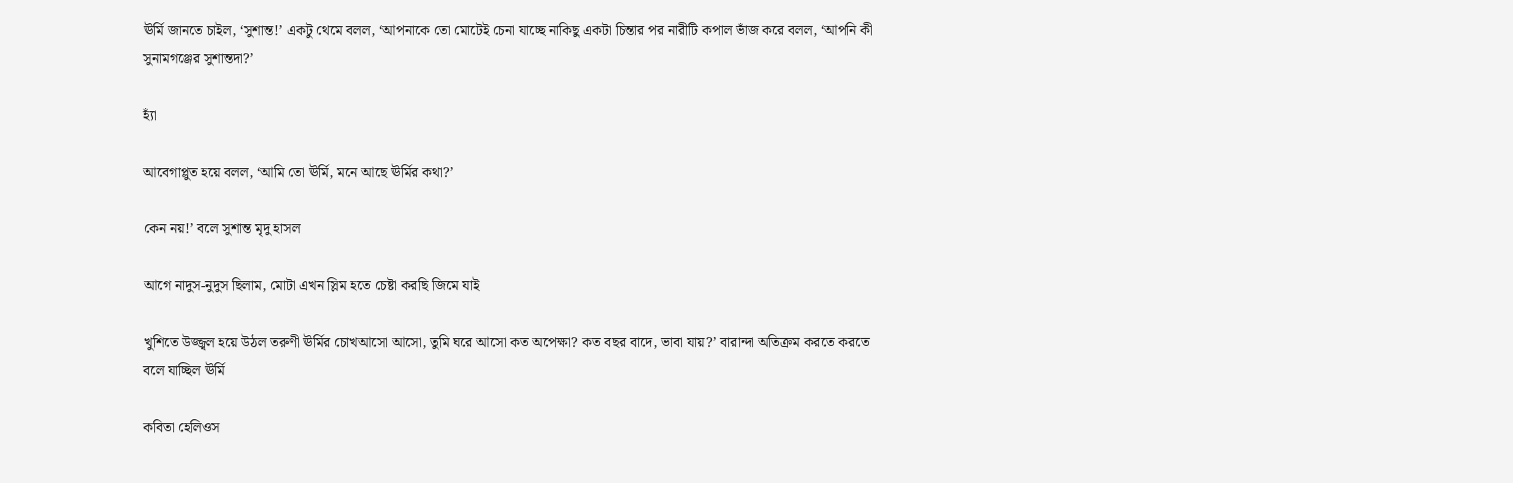ঊর্মি জানতে চাইল, ‘সুশান্ত!’ একটু থেমে বলল, ‘আপনাকে তো মোটেই চেনা যাচ্ছে নাকিছু একটা চিন্তার পর নারীটি কপাল ভাঁজ করে বলল, ‘আপনি কী সুনামগঞ্জের সুশান্তদা?’

হ্যাঁ

আবেগাপ্লুত হয়ে বলল, ‘আমি তো ঊর্মি, মনে আছে ঊর্মির কথা?’

কেন নয়!’ বলে সুশান্ত মৃদু হাসল

আগে নাদুস-নুদুস ছিলাম, মোটা এখন স্লিম হতে চেষ্টা করছি জিমে যাই

খুশিতে উজ্জ্বল হয়ে উঠল তরুণী ঊর্মির চোখআসো আসো, তুমি ঘরে আসো কত অপেক্ষা? কত বছর বাদে, ভাবা যায়?’ বারান্দা অতিক্রম করতে করতে বলে যাচ্ছিল ঊর্মি

কবিতা হেলিওস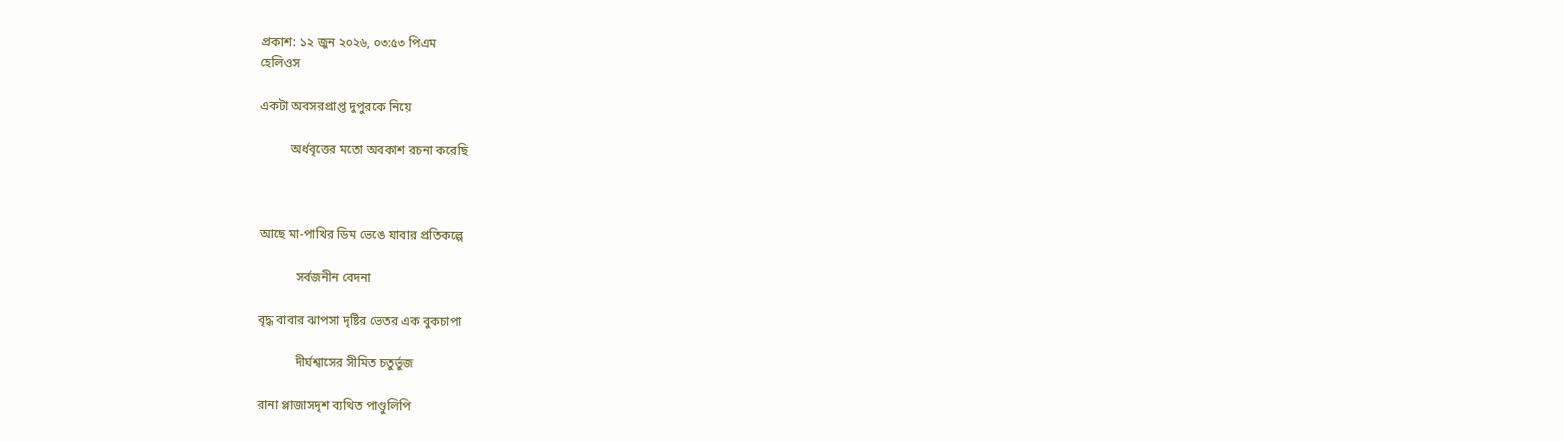প্রকাশ: ১২ জুন ২০২৬, ০৩:৫৩ পিএম
হেলিওস

একটা অবসরপ্রাপ্ত দুপুরকে নিয়ে

          অর্ধবৃত্তের মতো অবকাশ রচনা করেছি



আছে মা-পাখির ডিম ভেঙে যাবার প্রতিকল্পে

            সর্বজনীন বেদনা

বৃদ্ধ বাবার ঝাপসা দৃষ্টির ভেতর এক বুকচাপা

            দীর্ঘশ্বাসের সীমিত চতুর্ভুজ

রানা প্লাজাসদৃশ ব্যথিত পাণ্ডুলিপি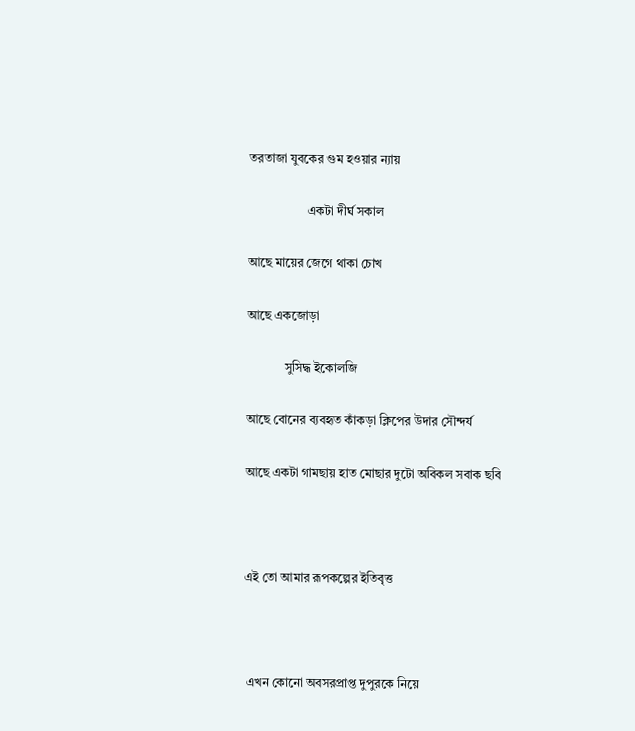তরতাজা যুবকের গুম হওয়ার ন্যায়

                   একটা দীর্ঘ সকাল

আছে মায়ের জেগে থাকা চোখ

আছে একজোড়া

            সুসিদ্ধ ইকোলজি

আছে বোনের ব্যবহৃত কাঁকড়া ক্লিপের উদার সৌন্দর্য

আছে একটা গামছায় হাত মোছার দুটো অবিকল সবাক ছবি



এই তো আমার রূপকল্পের ইতিবৃত্ত



 এখন কোনো অবসরপ্রাপ্ত দুপুরকে নিয়ে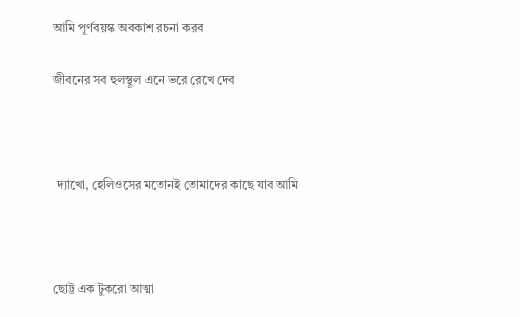আমি পূর্ণবয়স্ক অবকাশ রচনা করব

জীবনের সব হুলস্থূল এনে ভরে রেখে দেব



 দ্যাখো, হেলিওসের মতোনই তোমাদের কাছে যাব আমি



ছোট্ট এক টুকরো আত্মা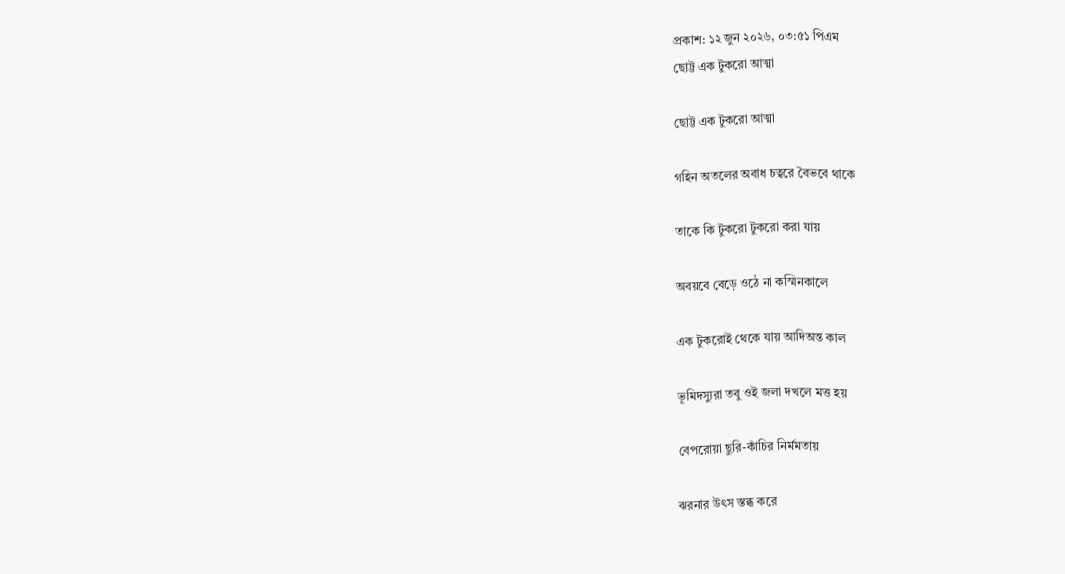প্রকাশ: ১২ জুন ২০২৬, ০৩:৫১ পিএম
ছোট্ট এক টুকরো আত্মা

ছোট্ট এক টুকরো আত্মা

গহিন অতলের অবাধ চত্বরে বৈভবে থাকে

তাকে কি টুকরো টুকরো করা যায়

অবয়বে বেড়ে ওঠে না কস্মিনকালে

এক টুকরোই থেকে যায় আদিঅন্ত কাল

ভূমিদস্যুরা তবু ওই জলা দখলে মত্ত হয়

বেপরোয়া ছুরি-কাঁচির নির্মমতায়

ঝরনার উৎস স্তব্ধ করে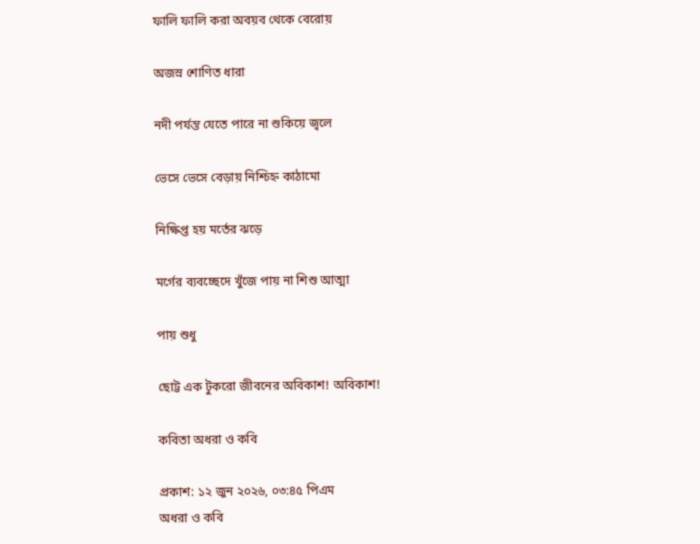ফালি ফালি করা অবয়ব থেকে বেরোয়

অজস্র শোণিত ধারা

নদী পর্যন্ত যেতে পারে না শুকিয়ে জ্বলে

ভেসে ভেসে বেড়ায় নিশ্চিহ্ন কাঠামো

নিক্ষিপ্ত হয় মর্তের ঝড়ে

মর্গের ব্যবচ্ছেদে খুঁজে পায় না শিশু আত্মা

পায় শুধু

ছোট্ট এক টুকরো জীবনের অবিকাশ! অবিকাশ!

কবিতা অধরা ও কবি

প্রকাশ: ১২ জুন ২০২৬, ০৩:৪৫ পিএম
অধরা ও কবি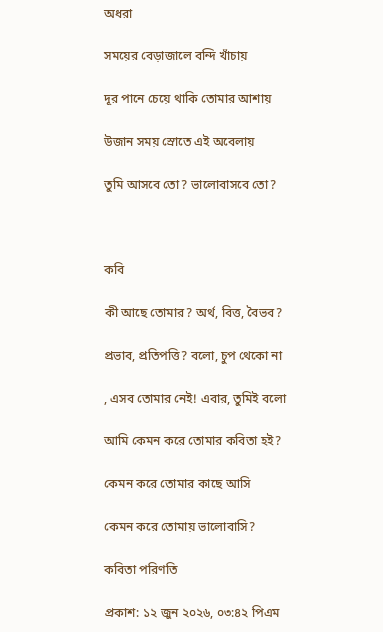অধরা

সময়ের বেড়াজালে বন্দি খাঁচায়

দূর পানে চেয়ে থাকি তোমার আশায়

উজান সময় স্রোতে এই অবেলায়

তুমি আসবে তো? ভালোবাসবে তো?



কবি

কী আছে তোমার? অর্থ, বিত্ত, বৈভব?

প্রভাব, প্রতিপত্তি? বলো, চুপ থেকো না

, এসব তোমার নেই! এবার, তুমিই বলো

আমি কেমন করে তোমার কবিতা হই?

কেমন করে তোমার কাছে আসি

কেমন করে তোমায় ভালোবাসি?

কবিতা প‌রিণ‌তি

প্রকাশ: ১২ জুন ২০২৬, ০৩:৪২ পিএম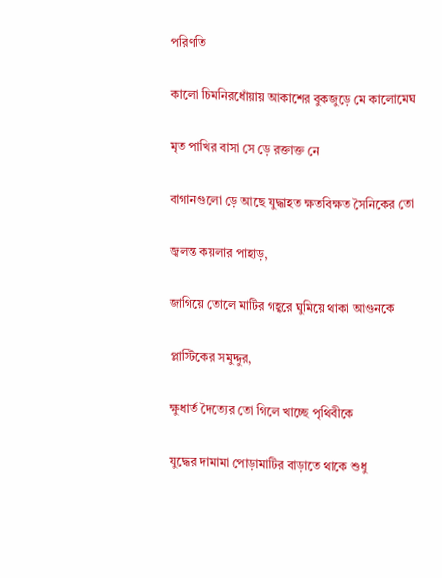প‌রিণ‌তি

কালো চিমনিরধোঁয়ায় আকাশের বুকজুড়ে মে কালোমেঘ

মৃত পাখির বাসা সে ড়ে রক্তাক্ত নে

বাগানগুলো ড়ে আছে যুদ্ধাহত ক্ষতবিক্ষত সৈনিকের তো

জ্বলন্ত কয়লার পাহাড়,

জাগিয়ে তোলে মাটির গহ্বরে ঘুমিয়ে থাকা আগুনকে

প্লাস্টিকের সমুদ্দুর,

ক্ষুধার্ত দৈত্যের তো গিলে খাচ্ছে পৃথিবীকে

যুদ্ধের দামামা পোড়ামাটির বাড়াতে থাকে শুধু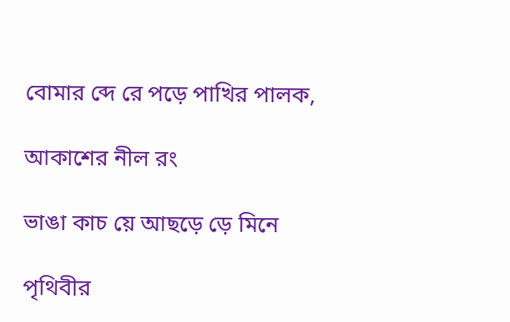বোমার ব্দে রে পড়ে পাখির পালক,

আকাশের নীল রং

ভাঙা কাচ য়ে আছড়ে ড়ে মিনে

পৃথিবীর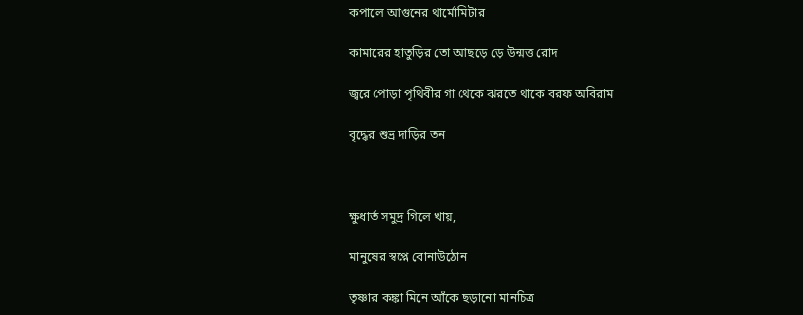কপালে আগুনের থার্মোমিটার

কামারের হাতুড়ির তো আছড়ে ড়ে উন্মত্ত রোদ

জ্বরে পোড়া পৃথিবীর গা থেকে ঝরতে থাকে বরফ অবিরাম

বৃদ্ধের শুভ্র দাড়ির তন



ক্ষুধার্ত সমুদ্র গিলে খায়,

মানুষের স্বপ্নে বোনাউঠোন

তৃষ্ণার কঙ্কা মিনে আঁকে ছড়ানো মানচিত্র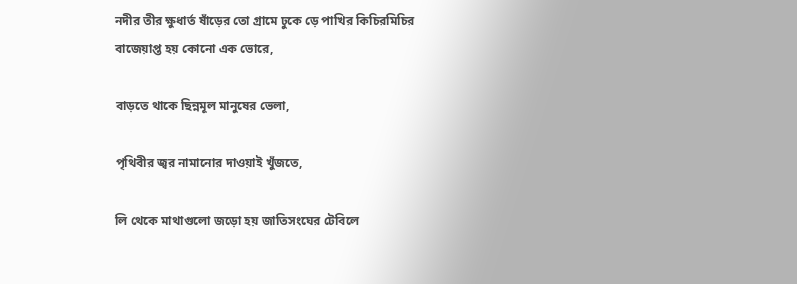নদীর তীর ক্ষুধার্ত ষাঁড়ের তো গ্রামে ঢুকে ড়ে পাখির কিচিরমিচির বাজেয়াপ্ত হয় কোনো এক ভোরে,

বাড়তে থাকে ছিন্নমূল মানুষের ভেলা,

পৃথিবীর জ্বর নামানোর দাওয়াই খুঁজতে,

লি থেকে মাথাগুলো জড়ো হয় জাতিসংঘের টেবিলে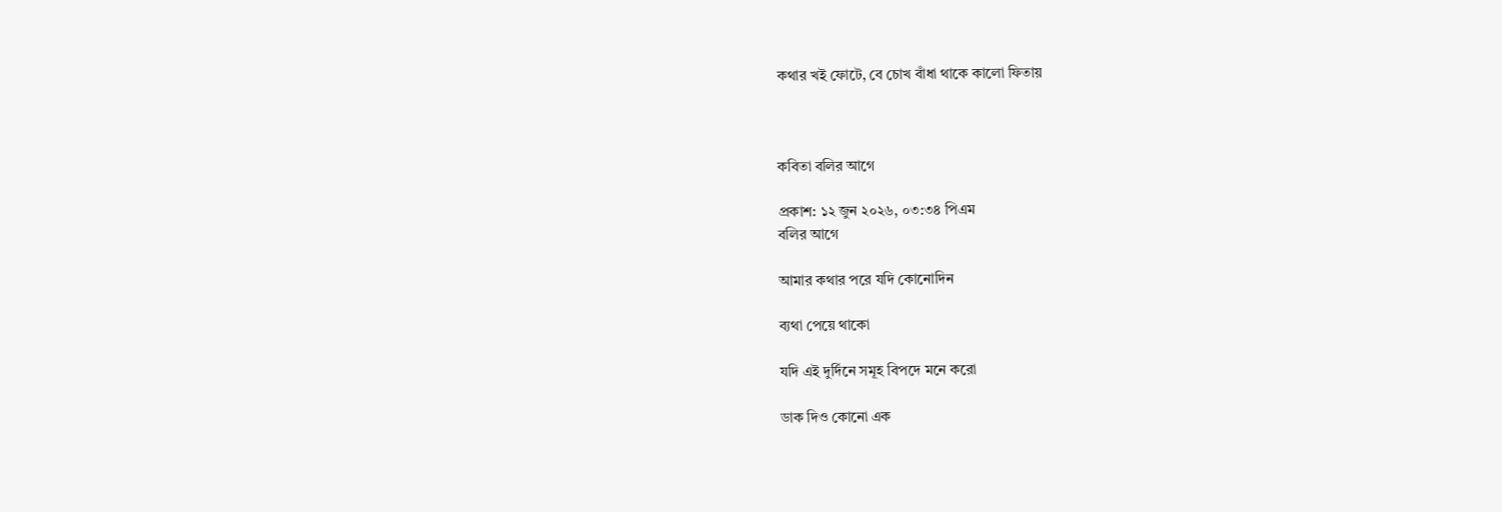কথার খই ফোটে, বে চোখ বাঁধা থাকে কালো ফিতায়



কবিতা বলির আগে

প্রকাশ: ১২ জুন ২০২৬, ০৩:৩৪ পিএম
বলির আগে

আমার কথার পরে যদি কোনোদিন

ব্যথা পেয়ে থাকো

যদি এই দুর্দিনে সমূহ বিপদে মনে করো

ডাক দিও কোনো এক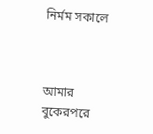নির্মম সকালে



আমার বুকেরপরে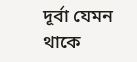দূর্বা যেমন থাকে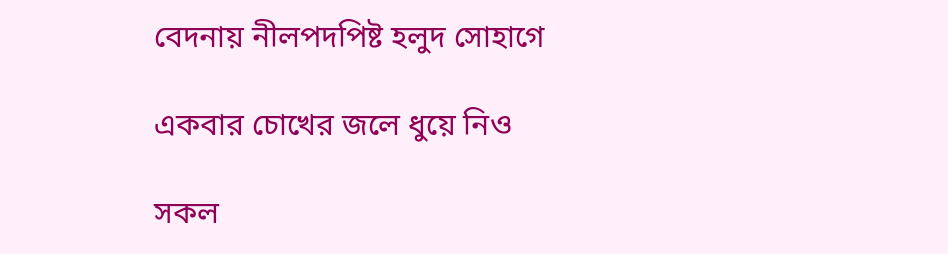বেদনায় নীলপদপিষ্ট হলুদ সোহাগে

একবার চোখের জলে ধুয়ে নিও

সকল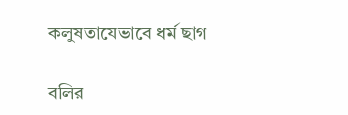কলুষতাযেভাবে ধর্ম ছাগ

বলির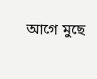আগে মুছে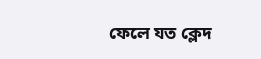ফেলে যত ক্লেদ